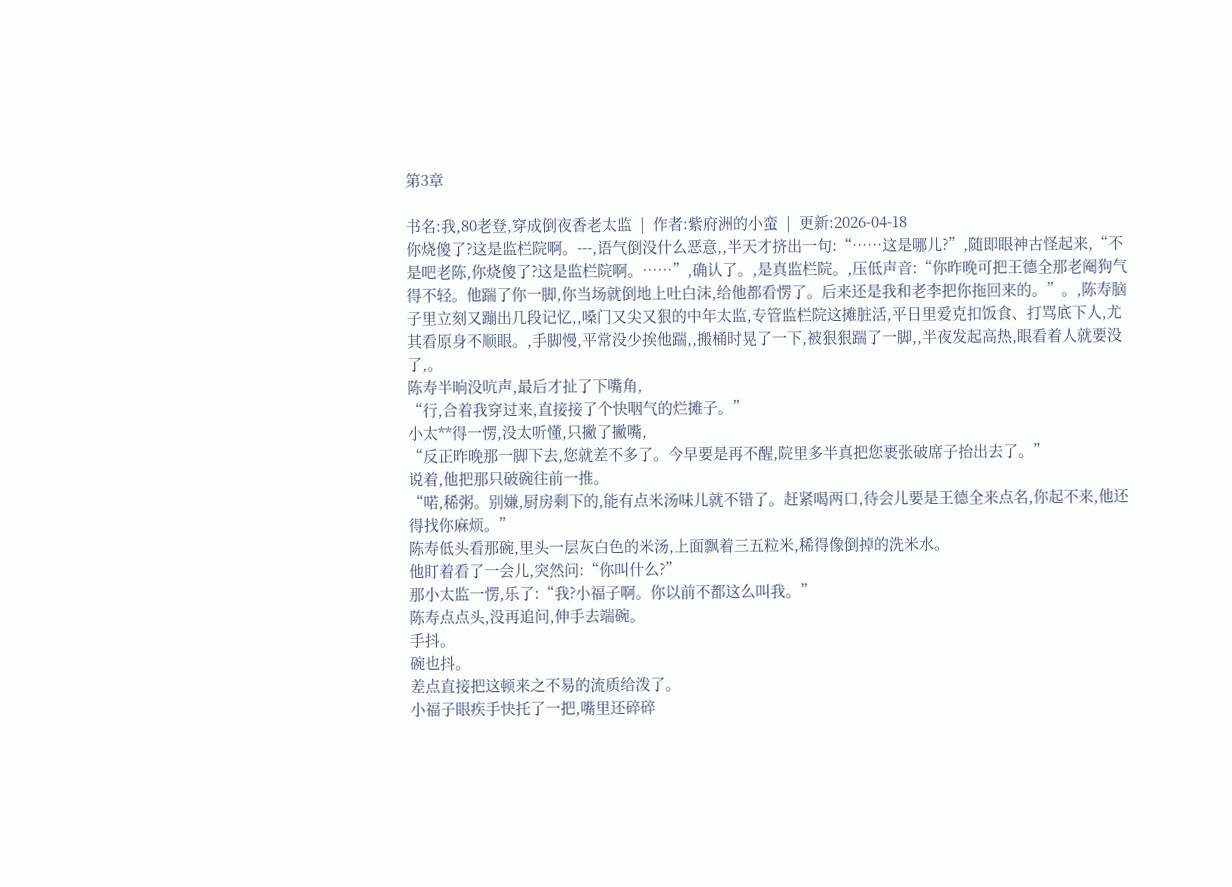第3章

书名:我,80老登,穿成倒夜香老太监  |  作者:紫府洲的小蛮  |  更新:2026-04-18
你烧傻了?这是监栏院啊。---,语气倒没什么恶意,,半天才挤出一句:“……这是哪儿?”,随即眼神古怪起来,“不是吧老陈,你烧傻了?这是监栏院啊。……”,确认了。,是真监栏院。,压低声音:“你昨晚可把王德全那老阉狗气得不轻。他踹了你一脚,你当场就倒地上吐白沫,给他都看愣了。后来还是我和老李把你拖回来的。”。,陈寿脑子里立刻又蹦出几段记忆,,嗓门又尖又狠的中年太监,专管监栏院这摊脏活,平日里爱克扣饭食、打骂底下人,尤其看原身不顺眼。,手脚慢,平常没少挨他踹,,搬桶时晃了一下,被狠狠踹了一脚,,半夜发起高热,眼看着人就要没了,。
陈寿半晌没吭声,最后才扯了下嘴角,
“行,合着我穿过来,直接接了个快咽气的烂摊子。”
小太**得一愣,没太听懂,只撇了撇嘴,
“反正昨晚那一脚下去,您就差不多了。今早要是再不醒,院里多半真把您裹张破席子抬出去了。”
说着,他把那只破碗往前一推。
“喏,稀粥。别嫌,厨房剩下的,能有点米汤味儿就不错了。赶紧喝两口,待会儿要是王德全来点名,你起不来,他还得找你麻烦。”
陈寿低头看那碗,里头一层灰白色的米汤,上面飘着三五粒米,稀得像倒掉的洗米水。
他盯着看了一会儿,突然问:“你叫什么?”
那小太监一愣,乐了:“我?小福子啊。你以前不都这么叫我。”
陈寿点点头,没再追问,伸手去端碗。
手抖。
碗也抖。
差点直接把这顿来之不易的流质给泼了。
小福子眼疾手快托了一把,嘴里还碎碎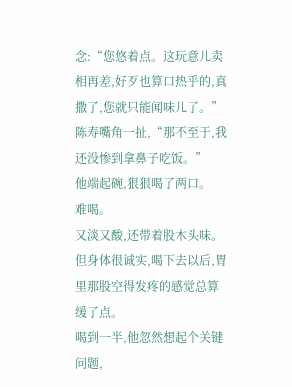念:“您悠着点。这玩意儿卖相再差,好歹也算口热乎的,真撒了,您就只能闻味儿了。”
陈寿嘴角一扯,“那不至于,我还没惨到拿鼻子吃饭。”
他端起碗,狠狠喝了两口。
难喝。
又淡又酸,还带着股木头味。
但身体很诚实,喝下去以后,胃里那股空得发疼的感觉总算缓了点。
喝到一半,他忽然想起个关键问题,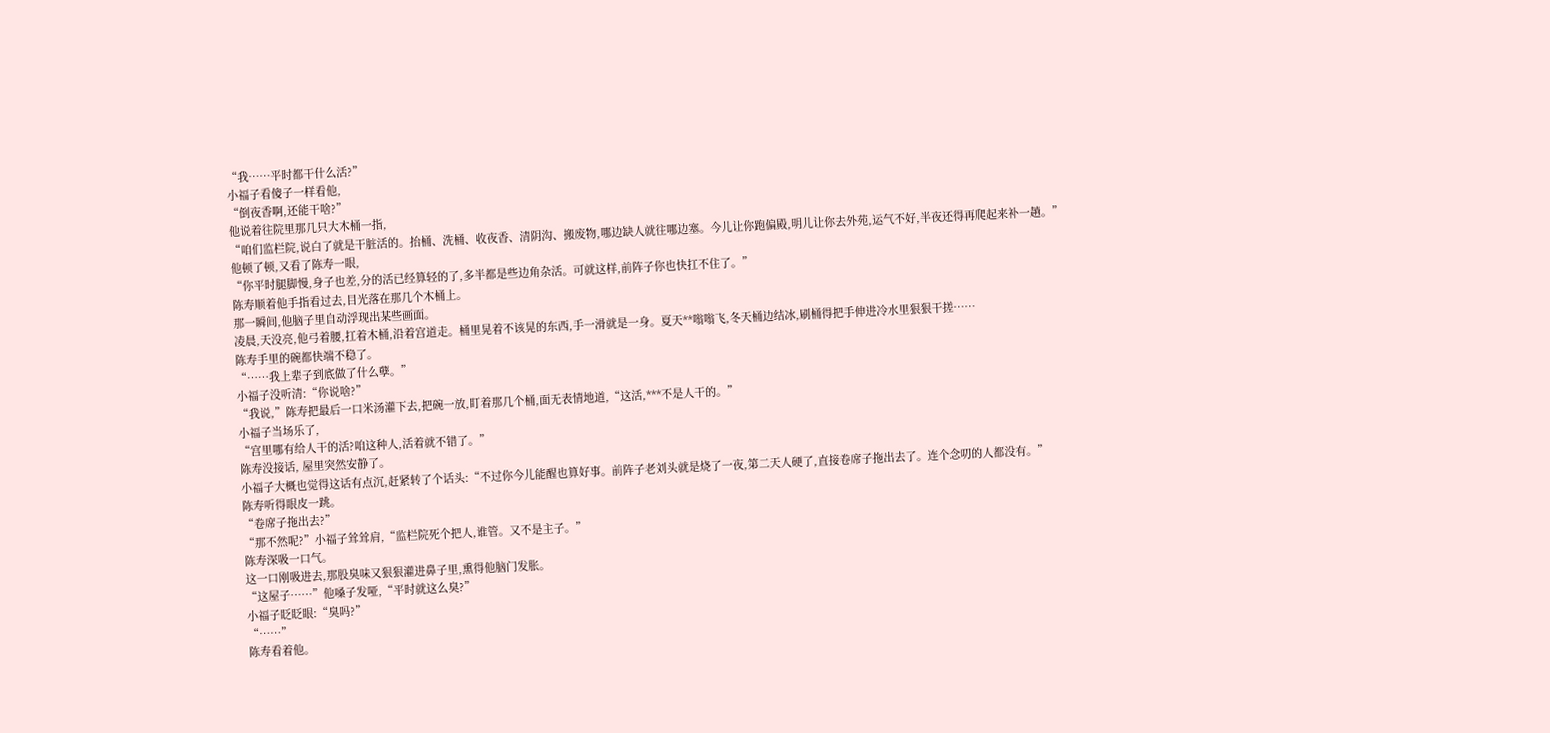“我……平时都干什么活?”
小福子看傻子一样看他,
“倒夜香啊,还能干啥?”
他说着往院里那几只大木桶一指,
“咱们监栏院,说白了就是干脏活的。抬桶、洗桶、收夜香、清阴沟、搬废物,哪边缺人就往哪边塞。今儿让你跑偏殿,明儿让你去外苑,运气不好,半夜还得再爬起来补一趟。”
他顿了顿,又看了陈寿一眼,
“你平时腿脚慢,身子也差,分的活已经算轻的了,多半都是些边角杂活。可就这样,前阵子你也快扛不住了。”
陈寿顺着他手指看过去,目光落在那几个木桶上。
那一瞬间,他脑子里自动浮现出某些画面。
凌晨,天没亮,他弓着腰,扛着木桶,沿着宫道走。桶里晃着不该晃的东西,手一滑就是一身。夏天**嗡嗡飞,冬天桶边结冰,刷桶得把手伸进冷水里狠狠干搓……
陈寿手里的碗都快端不稳了。
“……我上辈子到底做了什么孽。”
小福子没听清:“你说啥?”
“我说,”陈寿把最后一口米汤灌下去,把碗一放,盯着那几个桶,面无表情地道,“这活,***不是人干的。”
小福子当场乐了,
“宫里哪有给人干的活?咱这种人,活着就不错了。”
陈寿没接话, 屋里突然安静了。
小福子大概也觉得这话有点沉,赶紧转了个话头:“不过你今儿能醒也算好事。前阵子老刘头就是烧了一夜,第二天人硬了,直接卷席子拖出去了。连个念叨的人都没有。”
陈寿听得眼皮一跳。
“卷席子拖出去?”
“那不然呢?”小福子耸耸肩,“监栏院死个把人,谁管。又不是主子。”
陈寿深吸一口气。
这一口刚吸进去,那股臭味又狠狠灌进鼻子里,熏得他脑门发胀。
“这屋子……”他嗓子发哑,“平时就这么臭?”
小福子眨眨眼:“臭吗?”
“……”
陈寿看着他。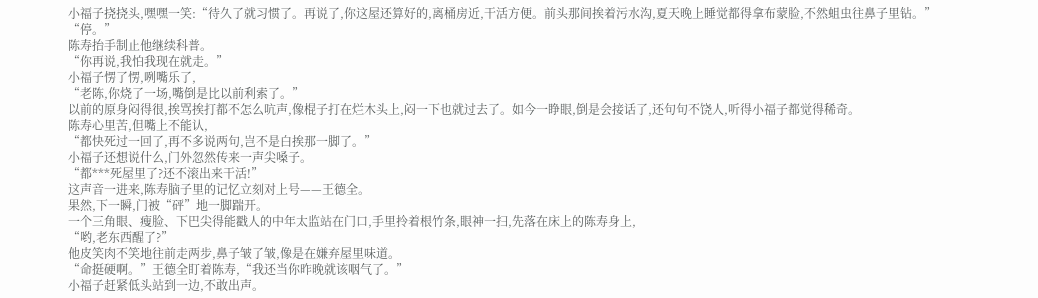小福子挠挠头,嘿嘿一笑:“待久了就习惯了。再说了,你这屋还算好的,离桶房近,干活方便。前头那间挨着污水沟,夏天晚上睡觉都得拿布蒙脸,不然蛆虫往鼻子里钻。”
“停。”
陈寿抬手制止他继续科普。
“你再说,我怕我现在就走。”
小福子愣了愣,咧嘴乐了,
“老陈,你烧了一场,嘴倒是比以前利索了。”
以前的原身闷得很,挨骂挨打都不怎么吭声,像棍子打在烂木头上,闷一下也就过去了。如今一睁眼,倒是会接话了,还句句不饶人,听得小福子都觉得稀奇。
陈寿心里苦,但嘴上不能认,
“都快死过一回了,再不多说两句,岂不是白挨那一脚了。”
小福子还想说什么,门外忽然传来一声尖嗓子。
“都***死屋里了?还不滚出来干活!”
这声音一进来,陈寿脑子里的记忆立刻对上号——王德全。
果然,下一瞬,门被“砰”地一脚踹开。
一个三角眼、瘦脸、下巴尖得能戳人的中年太监站在门口,手里拎着根竹条,眼神一扫,先落在床上的陈寿身上,
“哟,老东西醒了?”
他皮笑肉不笑地往前走两步,鼻子皱了皱,像是在嫌弃屋里味道。
“命挺硬啊。”王德全盯着陈寿,“我还当你昨晚就该咽气了。”
小福子赶紧低头站到一边,不敢出声。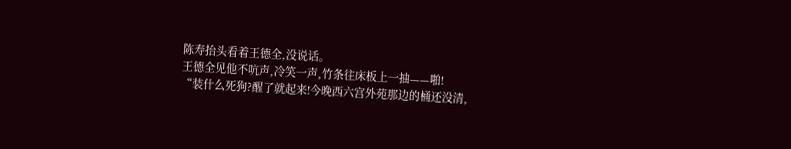陈寿抬头看着王德全,没说话。
王德全见他不吭声,冷笑一声,竹条往床板上一抽——啪!
“装什么死狗?醒了就起来!今晚西六宫外苑那边的桶还没清,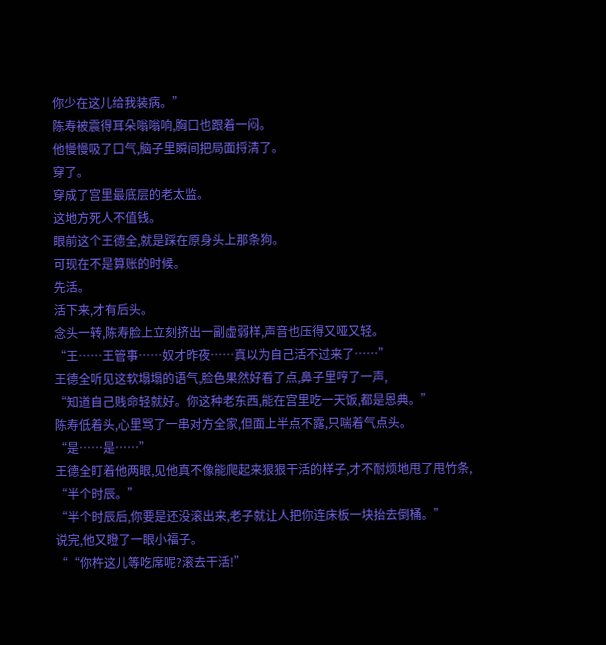你少在这儿给我装病。”
陈寿被震得耳朵嗡嗡响,胸口也跟着一闷。
他慢慢吸了口气,脑子里瞬间把局面捋清了。
穿了。
穿成了宫里最底层的老太监。
这地方死人不值钱。
眼前这个王德全,就是踩在原身头上那条狗。
可现在不是算账的时候。
先活。
活下来,才有后头。
念头一转,陈寿脸上立刻挤出一副虚弱样,声音也压得又哑又轻。
“王……王管事……奴才昨夜……真以为自己活不过来了……”
王德全听见这软塌塌的语气,脸色果然好看了点,鼻子里哼了一声,
“知道自己贱命轻就好。你这种老东西,能在宫里吃一天饭,都是恩典。”
陈寿低着头,心里骂了一串对方全家,但面上半点不露,只喘着气点头。
“是……是……”
王德全盯着他两眼,见他真不像能爬起来狠狠干活的样子,才不耐烦地甩了甩竹条,
“半个时辰。”
“半个时辰后,你要是还没滚出来,老子就让人把你连床板一块抬去倒桶。”
说完,他又瞪了一眼小福子。
““你杵这儿等吃席呢?滚去干活!”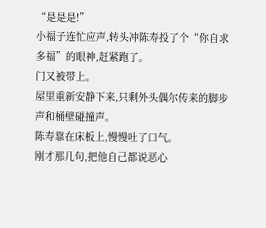“是是是!”
小福子连忙应声,转头冲陈寿投了个“你自求多福”的眼神,赶紧跑了。
门又被带上。
屋里重新安静下来,只剩外头偶尔传来的脚步声和桶壁碰撞声。
陈寿靠在床板上,慢慢吐了口气。
刚才那几句,把他自己都说恶心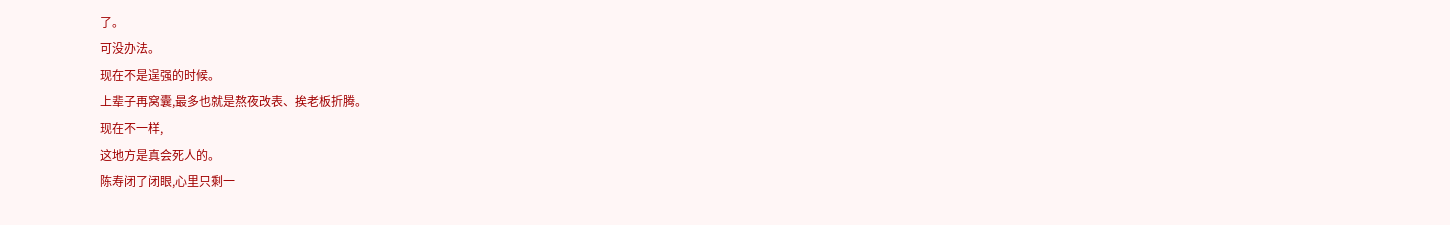了。
可没办法。
现在不是逞强的时候。
上辈子再窝囊,最多也就是熬夜改表、挨老板折腾。
现在不一样,
这地方是真会死人的。
陈寿闭了闭眼,心里只剩一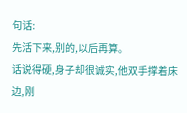句话:
先活下来,别的,以后再算。
话说得硬,身子却很诚实,他双手撑着床边,刚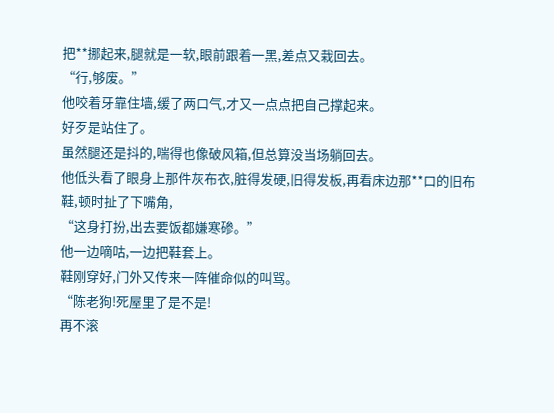把**挪起来,腿就是一软,眼前跟着一黑,差点又栽回去。
“行,够废。”
他咬着牙靠住墙,缓了两口气,才又一点点把自己撑起来。
好歹是站住了。
虽然腿还是抖的,喘得也像破风箱,但总算没当场躺回去。
他低头看了眼身上那件灰布衣,脏得发硬,旧得发板,再看床边那**口的旧布鞋,顿时扯了下嘴角,
“这身打扮,出去要饭都嫌寒碜。”
他一边嘀咕,一边把鞋套上。
鞋刚穿好,门外又传来一阵催命似的叫骂。
“陈老狗!死屋里了是不是!
再不滚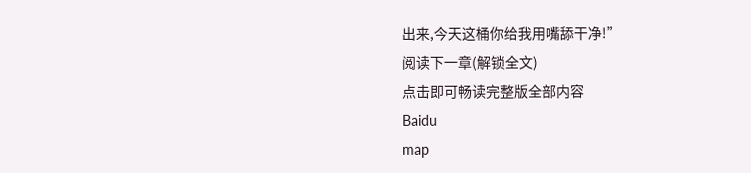出来,今天这桶你给我用嘴舔干净!”
阅读下一章(解锁全文)
点击即可畅读完整版全部内容
Baidu
map